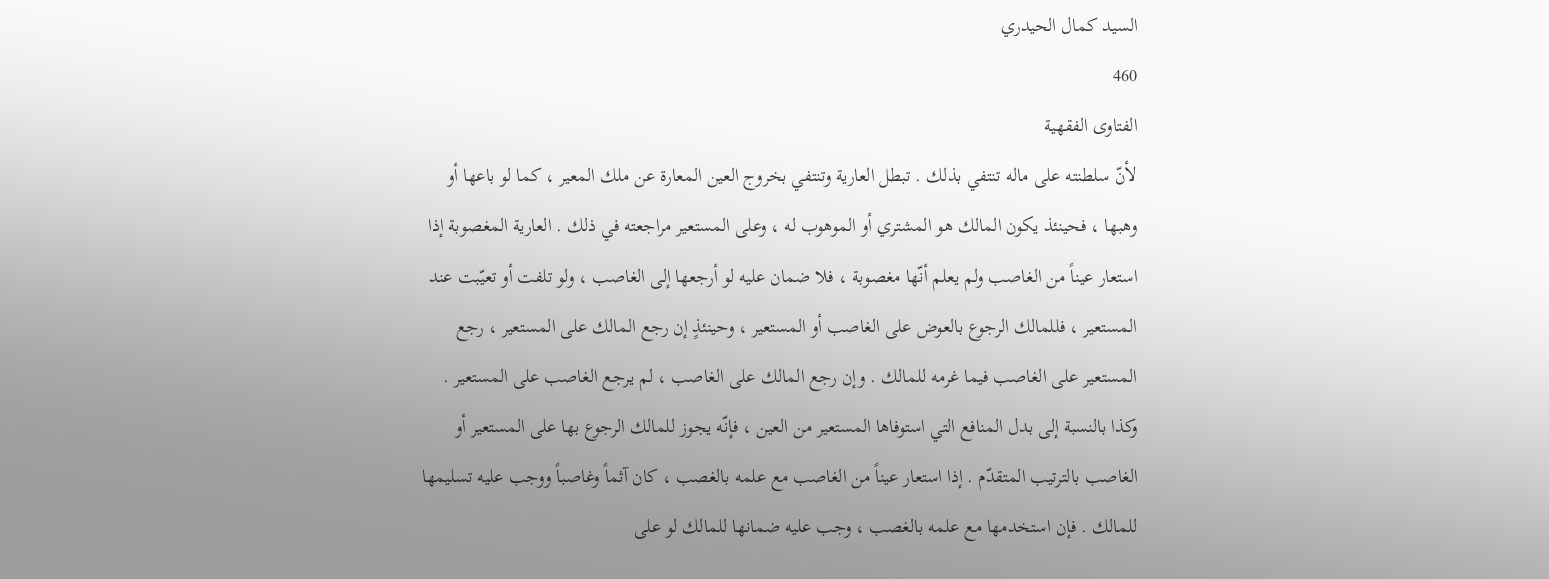السيد كمال الحيدري
460
الفتاوى الفقهية
لأنّ سلطنته على ماله تنتفي بذلك . تبطل العارية وتنتفي بخروج العين المعارة عن ملك المعير ، كما لو باعها أو وهبها ، فحينئذ يكون المالك هو المشتري أو الموهوب له ، وعلى المستعير مراجعته في ذلك . العارية المغصوبة إذا استعار عيناً من الغاصب ولم يعلم أنّها مغصوبة ، فلا ضمان عليه لو أرجعها إلى الغاصب ، ولو تلفت أو تعيّبت عند المستعير ، فللمالك الرجوع بالعوض على الغاصب أو المستعير ، وحينئذٍ إن رجع المالك على المستعير ، رجع المستعير على الغاصب فيما غرمه للمالك . وإن رجع المالك على الغاصب ، لم يرجع الغاصب على المستعير . وكذا بالنسبة إلى بدل المنافع التي استوفاها المستعير من العين ، فإنّه يجوز للمالك الرجوع بها على المستعير أو الغاصب بالترتيب المتقدّم . إذا استعار عيناً من الغاصب مع علمه بالغصب ، كان آثماً وغاصباً ووجب عليه تسليمها للمالك . فإن استخدمها مع علمه بالغصب ، وجب عليه ضمانها للمالك لو على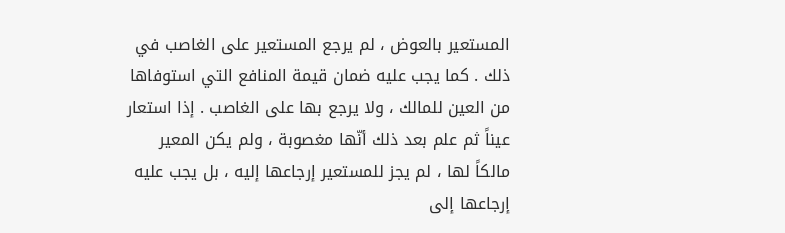المستعير بالعوض ، لم يرجع المستعير على الغاصب في ذلك . كما يجب عليه ضمان قيمة المنافع التي استوفاها من العين للمالك ، ولا يرجع بها على الغاصب . إذا استعار عيناً ثم علم بعد ذلك أنّها مغصوبة ، ولم يكن المعير مالكاً لها ، لم يجز للمستعير إرجاعها إليه ، بل يجب عليه إرجاعها إلى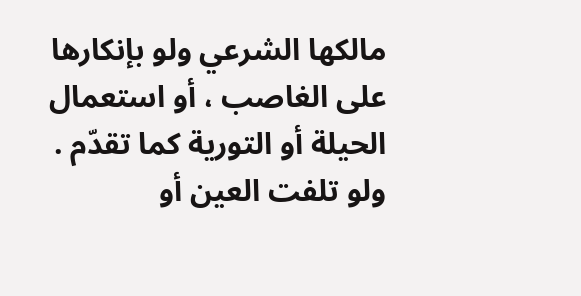مالكها الشرعي ولو بإنكارها على الغاصب ، أو استعمال الحيلة أو التورية كما تقدّم . ولو تلفت العين أو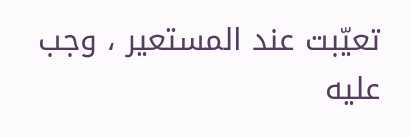تعيّبت عند المستعير ، وجب عليه